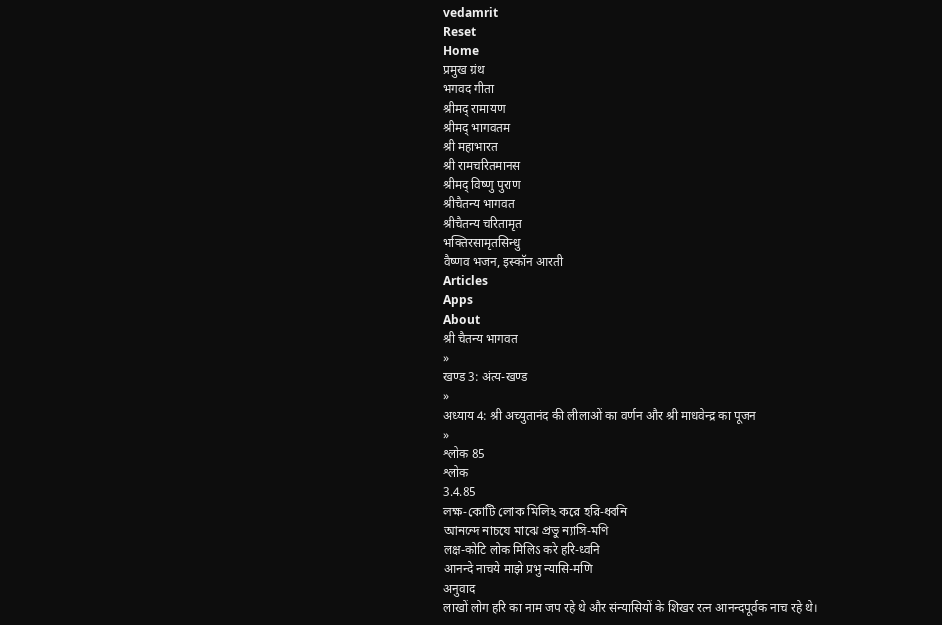vedamrit
Reset
Home
प्रमुख ग्रंथ
भगवद गीता
श्रीमद् रामायण
श्रीमद् भागवतम
श्री महाभारत
श्री रामचरितमानस
श्रीमद् विष्णु पुराण
श्रीचैतन्य भागवत
श्रीचैतन्य चरितामृत
भक्तिरसामृतसिन्धु
वैष्णव भजन, इस्कॉन आरती
Articles
Apps
About
श्री चैतन्य भागवत
»
खण्ड 3: अंत्य-खण्ड
»
अध्याय 4: श्री अच्युतानंद की लीलाओं का वर्णन और श्री माधवेन्द्र का पूजन
»
श्लोक 85
श्लोक
3.4.85
লক্ষ-কোটি লোক মিলিঽ করে হরি-ধ্বনি
আনন্দে নাচযে মাঝে প্রভু ন্যাসি-মণি
लक्ष-कोटि लोक मिलिऽ करे हरि-ध्वनि
आनन्दे नाचये माझे प्रभु न्यासि-मणि
अनुवाद
लाखों लोग हरि का नाम जप रहे थे और संन्यासियों के शिखर रत्न आनन्दपूर्वक नाच रहे थे।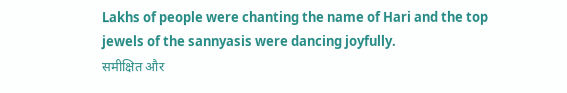Lakhs of people were chanting the name of Hari and the top jewels of the sannyasis were dancing joyfully.
समीक्षित और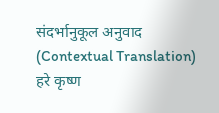संदर्भानुकूल अनुवाद (Contextual Translation)
हरे कृष्ण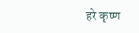हरे कृष्ण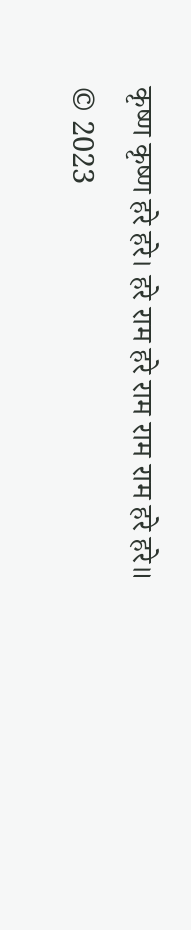कृष्ण कृष्ण हरे हरे। हरे राम हरे राम राम राम हरे हरे॥
© 2023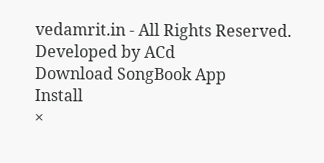vedamrit.in - All Rights Reserved. Developed by ACd
Download SongBook App
Install
×